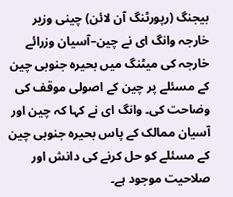بیجنگ (رپورٹنگ آن لائن) چینی وزیر خارجہ وانگ ای نے چین–آسیان وزرائے خارجہ کی میٹنگ میں بحیرہ جنوبی چین کے مسئلے پر چین کے اصولی موقف کی وضاحت کی۔ وانگ ای نے کہا کہ چین اور آسیان ممالک کے پاس بحیرہ جنوبی چین کے مسئلے کو حل کرنے کی دانش اور صلاحیت موجود ہے۔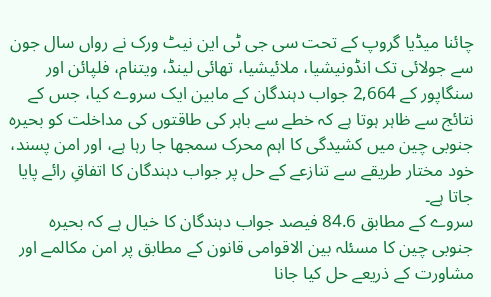چائنا میڈیا گروپ کے تحت سی جی ٹی این نیٹ ورک نے رواں سال جون سے جولائی تک انڈونیشیا، ملائیشیا، تھائی لینڈ، ویتنام، فلپائن اور سنگاپور کے 2,664 جواب دہندگان کے مابین ایک سروے کیا، جس کے نتائج سے ظاہر ہوتا ہے کہ خطے سے باہر کی طاقتوں کی مداخلت کو بحیرہ جنوبی چین میں کشیدگی کا اہم محرک سمجھا جا رہا ہے، اور امن پسند، خود مختار طریقے سے تنازعے کے حل پر جواب دہندگان کا اتفاقِ رائے پایا جاتا ہے۔
سروے کے مطابق 84.6 فیصد جواب دہندگان کا خیال ہے کہ بحیرہ جنوبی چین کا مسئلہ بین الاقوامی قانون کے مطابق پر امن مکالمے اور مشاورت کے ذریعے حل کیا جانا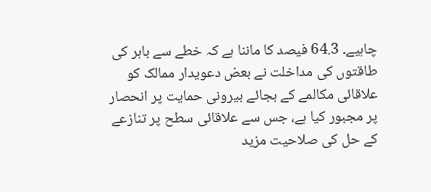چاہیے۔ 64.3 فیصد کا ماننا ہے کہ خطے سے باہر کی طاقتوں کی مداخلت نے بعض دعویدار ممالک کو علاقائی مکالمے کے بجائے بیرونی حمایت پر انحصار پر مجبور کیا ہے، جس سے علاقائی سطح پر تنازعے کے حل کی صلاحیت مزید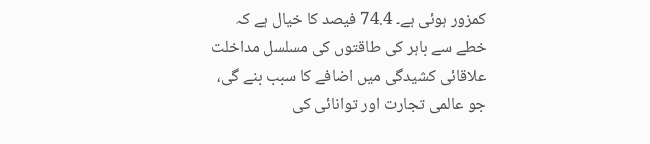کمزور ہوئی ہے۔ 74.4 فیصد کا خیال ہے کہ خطے سے باہر کی طاقتوں کی مسلسل مداخلت علاقائی کشیدگی میں اضافے کا سبب بنے گی، جو عالمی تجارت اور توانائی کی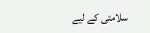سلامتی کے لیے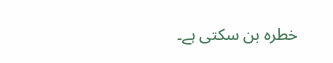خطرہ بن سکتی ہے۔